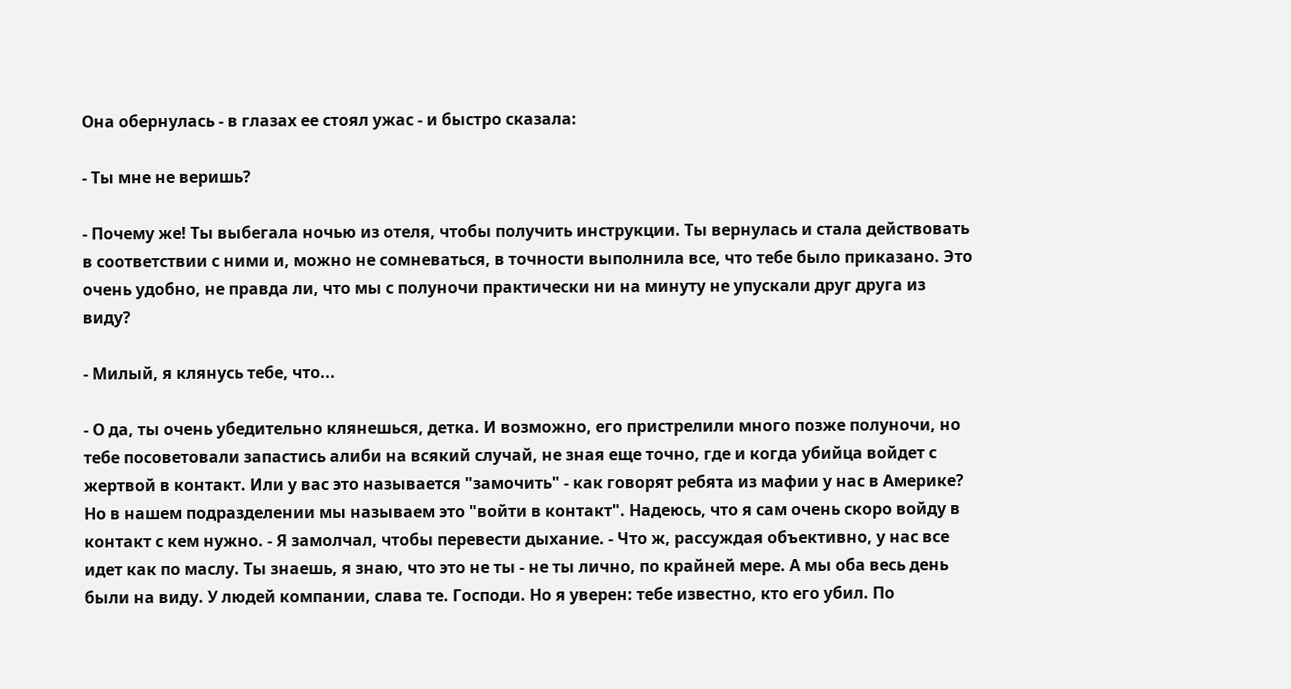Она обернулась - в глазах ее стоял ужас - и быстро сказала:

- Ты мне не веришь?

- Почему же! Ты выбегала ночью из отеля, чтобы получить инструкции. Ты вернулась и стала действовать в соответствии с ними и, можно не сомневаться, в точности выполнила все, что тебе было приказано. Это очень удобно, не правда ли, что мы с полуночи практически ни на минуту не упускали друг друга из виду?

- Милый, я клянусь тебе, что...

- О да, ты очень убедительно клянешься, детка. И возможно, его пристрелили много позже полуночи, но тебе посоветовали запастись алиби на всякий случай, не зная еще точно, где и когда убийца войдет с жертвой в контакт. Или у вас это называется "замочить" - как говорят ребята из мафии у нас в Америке? Но в нашем подразделении мы называем это "войти в контакт". Надеюсь, что я сам очень скоро войду в контакт с кем нужно. - Я замолчал, чтобы перевести дыхание. - Что ж, рассуждая объективно, у нас все идет как по маслу. Ты знаешь, я знаю, что это не ты - не ты лично, по крайней мере. А мы оба весь день были на виду. У людей компании, слава те. Господи. Но я уверен: тебе известно, кто его убил. По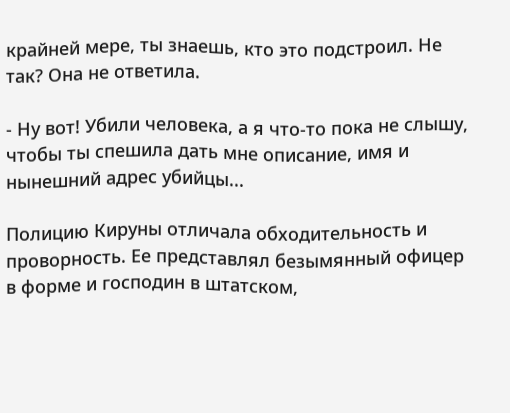крайней мере, ты знаешь, кто это подстроил. Не так? Она не ответила.

- Ну вот! Убили человека, а я что-то пока не слышу, чтобы ты спешила дать мне описание, имя и нынешний адрес убийцы...

Полицию Кируны отличала обходительность и проворность. Ее представлял безымянный офицер в форме и господин в штатском,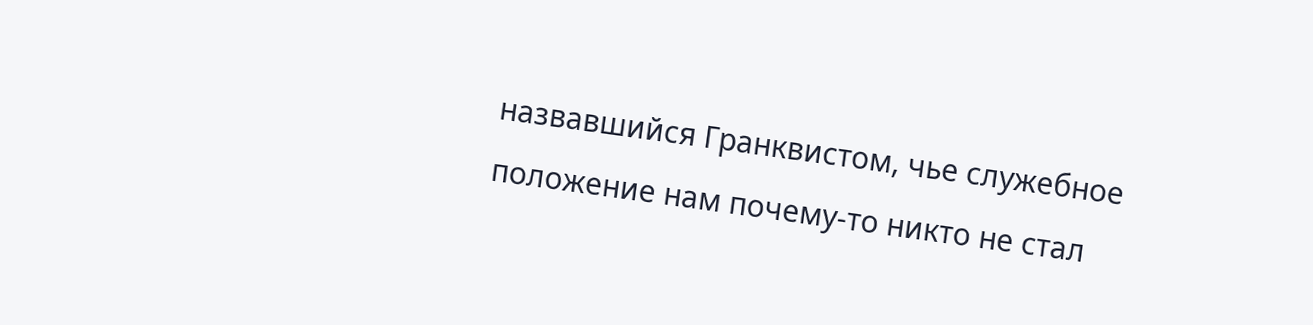назвавшийся Гранквистом, чье служебное положение нам почему-то никто не стал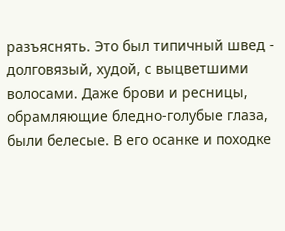разъяснять. Это был типичный швед - долговязый, худой, с выцветшими волосами. Даже брови и ресницы, обрамляющие бледно-голубые глаза, были белесые. В его осанке и походке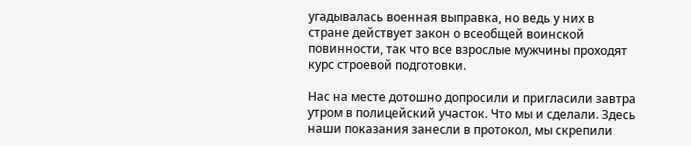угадывалась военная выправка, но ведь у них в стране действует закон о всеобщей воинской повинности, так что все взрослые мужчины проходят курс строевой подготовки.

Нас на месте дотошно допросили и пригласили завтра утром в полицейский участок. Что мы и сделали. Здесь наши показания занесли в протокол, мы скрепили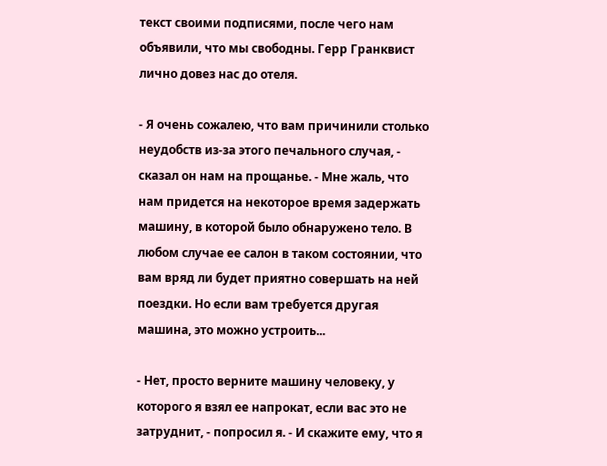текст своими подписями, после чего нам объявили, что мы свободны. Герр Гранквист лично довез нас до отеля.

- Я очень сожалею, что вам причинили столько неудобств из-за этого печального случая, - сказал он нам на прощанье. - Мне жаль, что нам придется на некоторое время задержать машину, в которой было обнаружено тело. В любом случае ее салон в таком состоянии, что вам вряд ли будет приятно совершать на ней поездки. Но если вам требуется другая машина, это можно устроить...

- Нет, просто верните машину человеку, у которого я взял ее напрокат, если вас это не затруднит, - попросил я. - И скажите ему, что я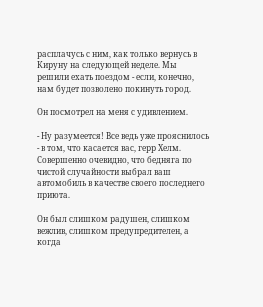расплачусь с ним, как только вернусь в Кируну на следующей неделе. Мы решили ехать поездом - если, конечно, нам будет позволено покинуть город.

Он посмотрел на меня с удивлением.

- Ну разумеется! Все ведь уже прояснилось - в том, что касается вас, герр Хелм. Совершенно очевидно, что бедняга по чистой случайности выбрал ваш автомобиль в качестве своего последнего приюта.

Он был слишком радушен, слишком вежлив, слишком предупредителен, а когда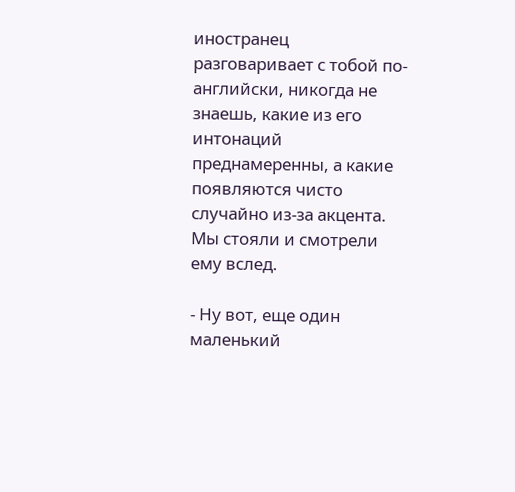иностранец разговаривает с тобой по-английски, никогда не знаешь, какие из его интонаций преднамеренны, а какие появляются чисто случайно из-за акцента. Мы стояли и смотрели ему вслед.

- Ну вот, еще один маленький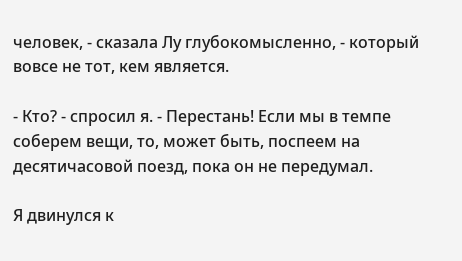человек, - сказала Лу глубокомысленно, - который вовсе не тот, кем является.

- Кто? - спросил я. - Перестань! Если мы в темпе соберем вещи, то, может быть, поспеем на десятичасовой поезд, пока он не передумал.

Я двинулся к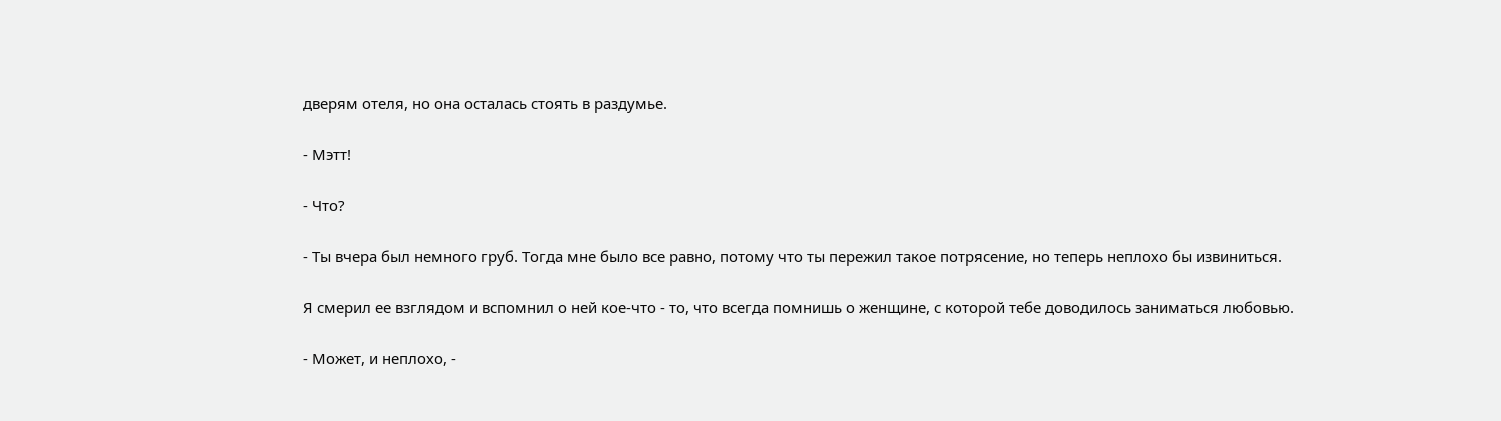дверям отеля, но она осталась стоять в раздумье.

- Мэтт!

- Что?

- Ты вчера был немного груб. Тогда мне было все равно, потому что ты пережил такое потрясение, но теперь неплохо бы извиниться.

Я смерил ее взглядом и вспомнил о ней кое-что - то, что всегда помнишь о женщине, с которой тебе доводилось заниматься любовью.

- Может, и неплохо, -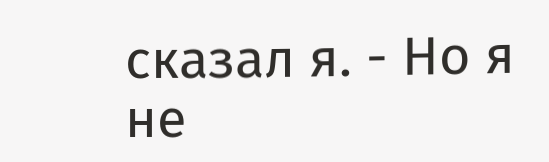сказал я. - Но я не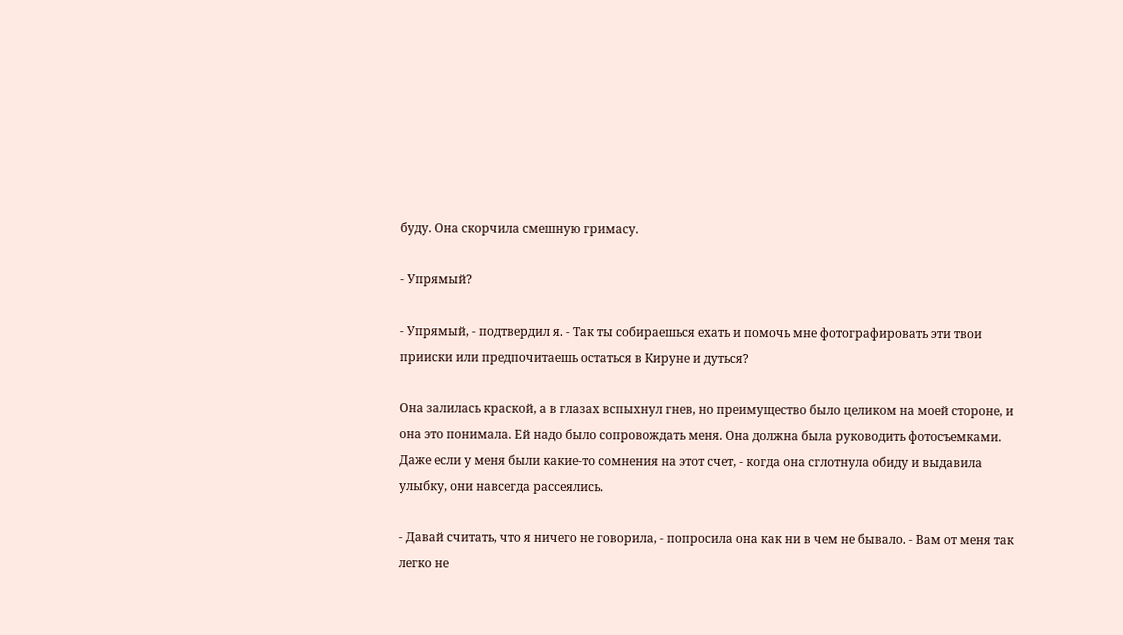буду. Она скорчила смешную гримасу.

- Упрямый?

- Упрямый, - подтвердил я. - Так ты собираешься ехать и помочь мне фотографировать эти твои прииски или предпочитаешь остаться в Кируне и дуться?

Она залилась краской, а в глазах вспыхнул гнев, но преимущество было целиком на моей стороне, и она это понимала. Ей надо было сопровождать меня. Она должна была руководить фотосъемками. Даже если у меня были какие-то сомнения на этот счет, - когда она сглотнула обиду и выдавила улыбку, они навсегда рассеялись.

- Давай считать, что я ничего не говорила, - попросила она как ни в чем не бывало. - Вам от меня так легко не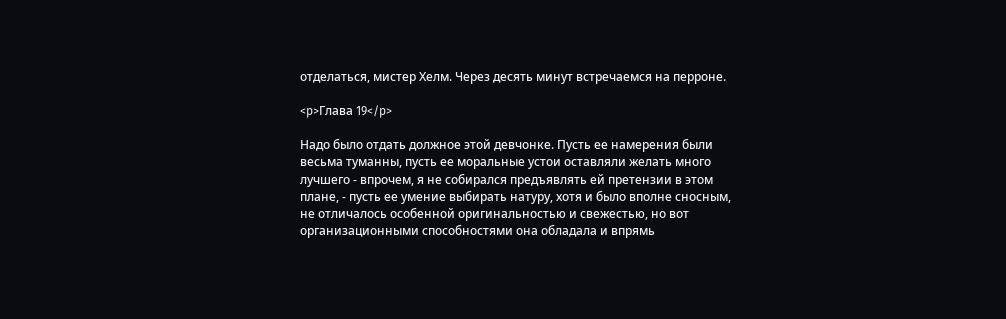отделаться, мистер Хелм. Через десять минут встречаемся на перроне.

<p>Глава 19</p>

Надо было отдать должное этой девчонке. Пусть ее намерения были весьма туманны, пусть ее моральные устои оставляли желать много лучшего - впрочем, я не собирался предъявлять ей претензии в этом плане, - пусть ее умение выбирать натуру, хотя и было вполне сносным, не отличалось особенной оригинальностью и свежестью, но вот организационными способностями она обладала и впрямь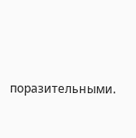поразительными.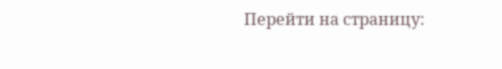Перейти на страницу: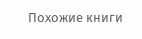Похожие книги